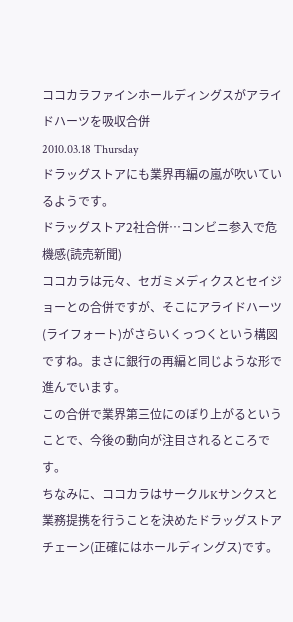ココカラファインホールディングスがアライドハーツを吸収合併
2010.03.18 Thursday
ドラッグストアにも業界再編の嵐が吹いているようです。
ドラッグストア2社合併…コンビニ参入で危機感(読売新聞)
ココカラは元々、セガミメディクスとセイジョーとの合併ですが、そこにアライドハーツ(ライフォート)がさらいくっつくという構図ですね。まさに銀行の再編と同じような形で進んでいます。
この合併で業界第三位にのぼり上がるということで、今後の動向が注目されるところです。
ちなみに、ココカラはサークルKサンクスと業務提携を行うことを決めたドラッグストアチェーン(正確にはホールディングス)です。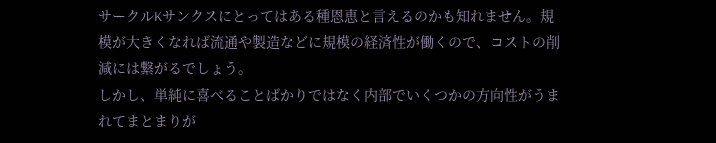サークルKサンクスにとってはある種恩恵と言えるのかも知れません。規模が大きくなれば流通や製造などに規模の経済性が働くので、コストの削減には繋がるでしょう。
しかし、単純に喜べることばかりではなく内部でいくつかの方向性がうまれてまとまりが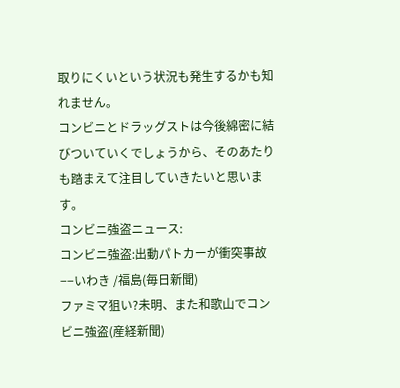取りにくいという状況も発生するかも知れません。
コンビニとドラッグストは今後綿密に結びついていくでしょうから、そのあたりも踏まえて注目していきたいと思います。
コンビニ強盗ニュース:
コンビニ強盗:出動パトカーが衝突事故−−いわき /福島(毎日新聞)
ファミマ狙い?未明、また和歌山でコンビニ強盗(産経新聞)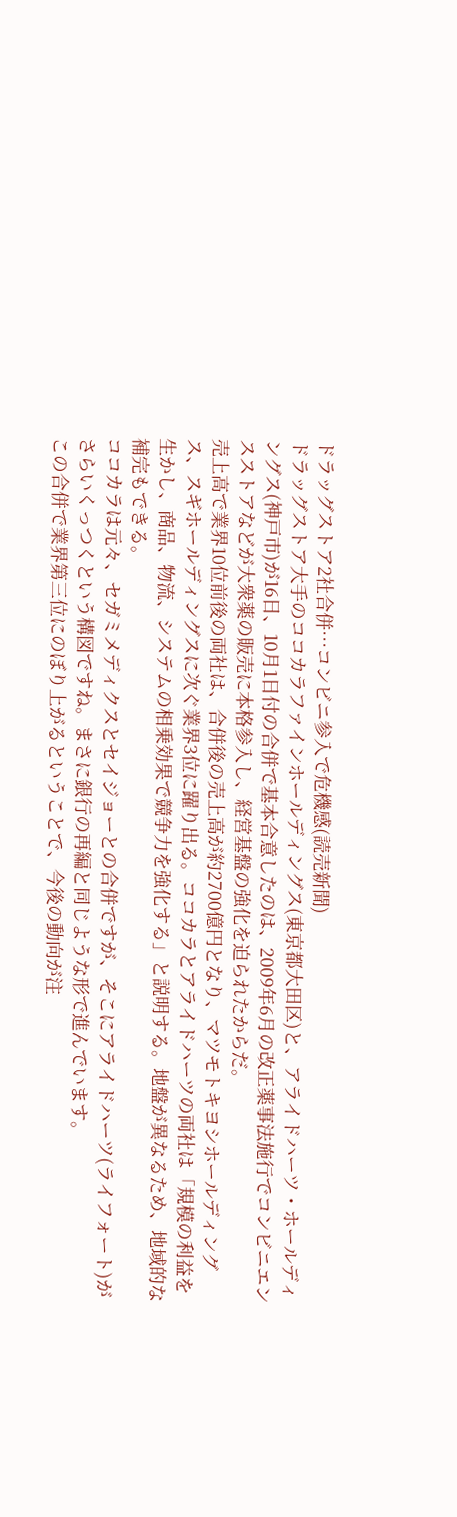ドラッグストア2社合併…コンビニ参入で危機感(読売新聞)
ドラッグストア大手のココカラファインホールディングス(東京都大田区)と、アライドハーツ・ホールディングス(神戸市)が16日、10月1日付の合併で基本合意したのは、2009年6月の改正薬事法施行でコンビニエンスストアなどが大衆薬の販売に本格参入し、経営基盤の強化を迫られたからだ。
売上高で業界10位前後の両社は、合併後の売上高が約2700億円となり、マツモトキヨシホールディングス、スギホールディングスに次ぐ業界3位に躍り出る。ココカラとアライドハーツの両社は「規模の利益を生かし、商品、物流、システムの相乗効果で競争力を強化する」と説明する。地盤が異なるため、地域的な補完もできる。
ココカラは元々、セガミメディクスとセイジョーとの合併ですが、そこにアライドハーツ(ライフォート)がさらいくっつくという構図ですね。まさに銀行の再編と同じような形で進んでいます。
この合併で業界第三位にのぼり上がるということで、今後の動向が注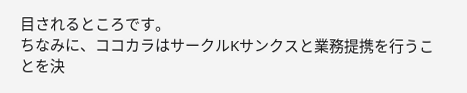目されるところです。
ちなみに、ココカラはサークルKサンクスと業務提携を行うことを決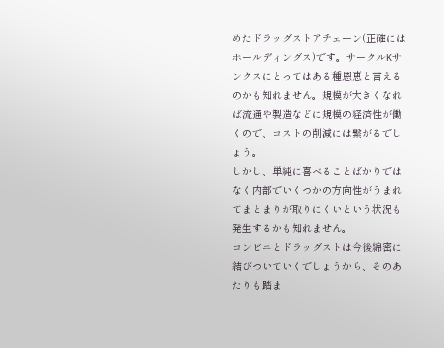めたドラッグストアチェーン(正確にはホールディングス)です。サークルKサンクスにとってはある種恩恵と言えるのかも知れません。規模が大きくなれば流通や製造などに規模の経済性が働くので、コストの削減には繋がるでしょう。
しかし、単純に喜べることばかりではなく内部でいくつかの方向性がうまれてまとまりが取りにくいという状況も発生するかも知れません。
コンビニとドラッグストは今後綿密に結びついていくでしょうから、そのあたりも踏ま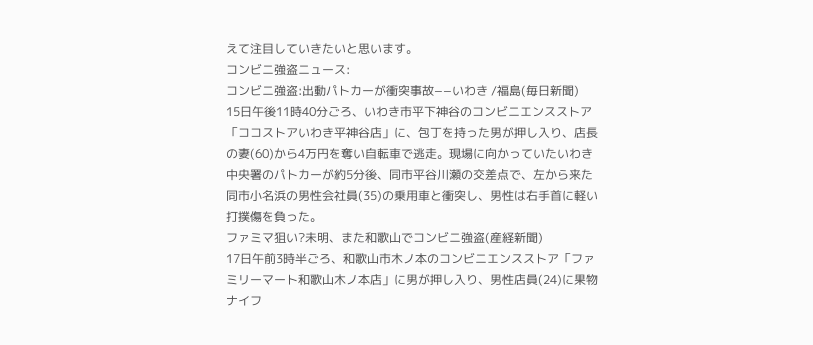えて注目していきたいと思います。
コンビニ強盗ニュース:
コンビニ強盗:出動パトカーが衝突事故−−いわき /福島(毎日新聞)
15日午後11時40分ごろ、いわき市平下神谷のコンビニエンスストア「ココストアいわき平神谷店」に、包丁を持った男が押し入り、店長の妻(60)から4万円を奪い自転車で逃走。現場に向かっていたいわき中央署のパトカーが約5分後、同市平谷川瀬の交差点で、左から来た同市小名浜の男性会社員(35)の乗用車と衝突し、男性は右手首に軽い打撲傷を負った。
ファミマ狙い?未明、また和歌山でコンビニ強盗(産経新聞)
17日午前3時半ごろ、和歌山市木ノ本のコンビニエンスストア「ファミリーマート和歌山木ノ本店」に男が押し入り、男性店員(24)に果物ナイフ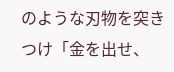のような刃物を突きつけ「金を出せ、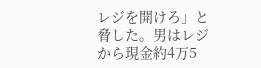レジを開けろ」と脅した。男はレジから現金約4万5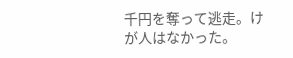千円を奪って逃走。けが人はなかった。